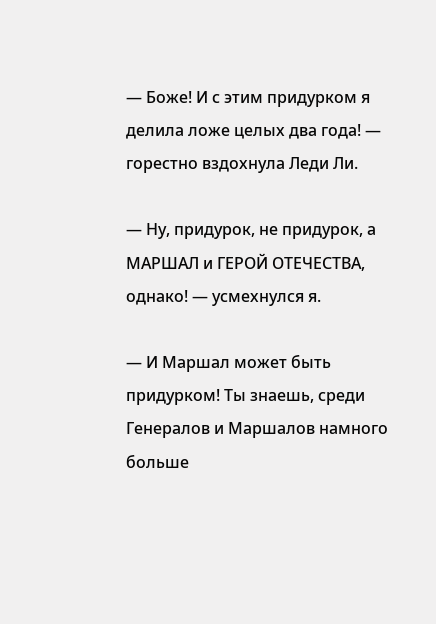— Боже! И с этим придурком я делила ложе целых два года! — горестно вздохнула Леди Ли.

— Ну, придурок, не придурок, а МАРШАЛ и ГЕРОЙ ОТЕЧЕСТВА, однако! — усмехнулся я.

— И Маршал может быть придурком! Ты знаешь, среди Генералов и Маршалов намного больше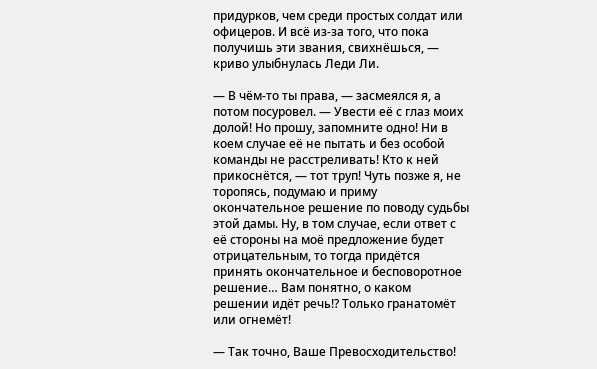придурков, чем среди простых солдат или офицеров. И всё из-за того, что пока получишь эти звания, свихнёшься, — криво улыбнулась Леди Ли.

— В чём-то ты права, — засмеялся я, а потом посуровел. — Увести её с глаз моих долой! Но прошу, запомните одно! Ни в коем случае её не пытать и без особой команды не расстреливать! Кто к ней прикоснётся, — тот труп! Чуть позже я, не торопясь, подумаю и приму окончательное решение по поводу судьбы этой дамы. Ну, в том случае, если ответ с её стороны на моё предложение будет отрицательным, то тогда придётся принять окончательное и бесповоротное решение… Вам понятно, о каком решении идёт речь!? Только гранатомёт или огнемёт!

— Так точно, Ваше Превосходительство!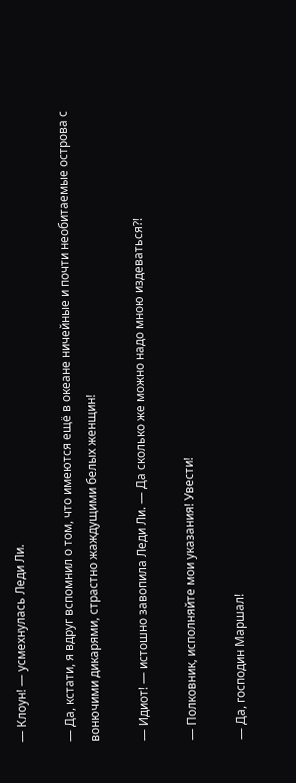— Клоун! — усмехнулась Леди Ли.

— Да, кстати, я вдруг вспомнил о том, что имеются ещё в океане ничейные и почти необитаемые острова с вонючими дикарями, страстно жаждущими белых женщин!

— Идиот! — истошно завопила Леди Ли. — Да сколько же можно надо мною издеваться?!

— Полковник, исполняйте мои указания! Увести!

— Да, господин Маршал!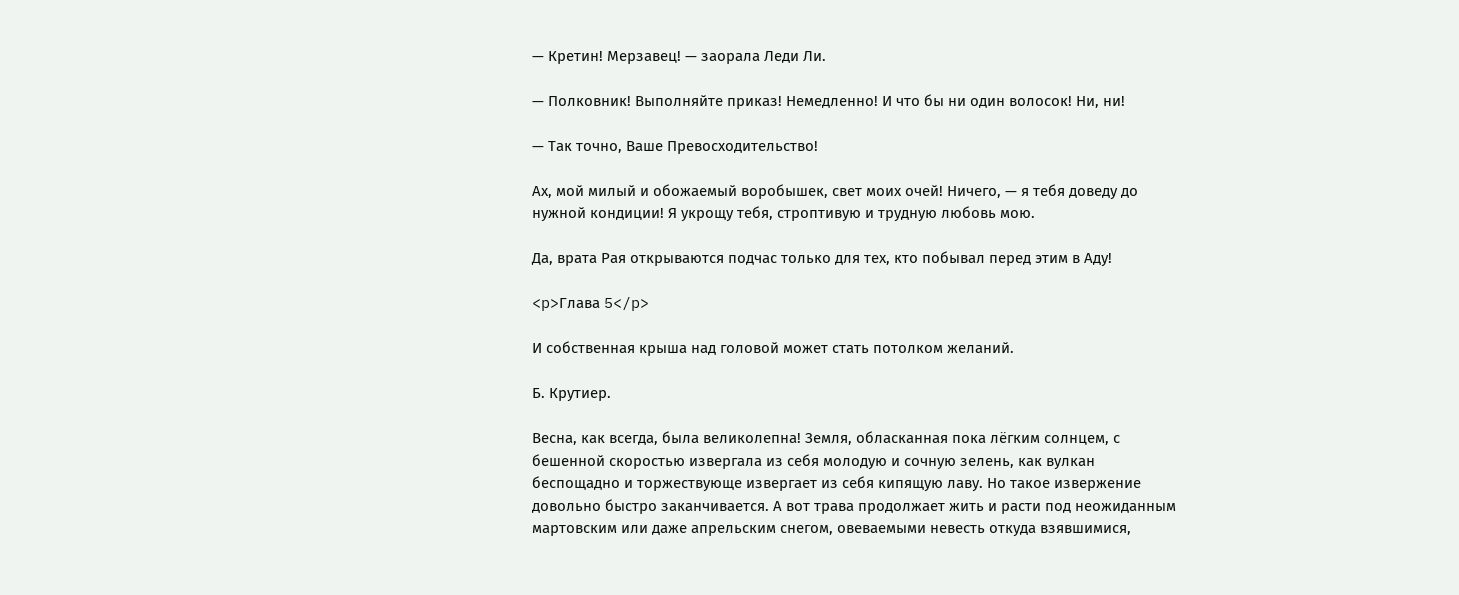— Кретин! Мерзавец! — заорала Леди Ли.

— Полковник! Выполняйте приказ! Немедленно! И что бы ни один волосок! Ни, ни!

— Так точно, Ваше Превосходительство!

Ах, мой милый и обожаемый воробышек, свет моих очей! Ничего, — я тебя доведу до нужной кондиции! Я укрощу тебя, строптивую и трудную любовь мою.

Да, врата Рая открываются подчас только для тех, кто побывал перед этим в Аду!

<p>Глава 5</p>

И собственная крыша над головой может стать потолком желаний.

Б. Крутиер.

Весна, как всегда, была великолепна! Земля, обласканная пока лёгким солнцем, с бешенной скоростью извергала из себя молодую и сочную зелень, как вулкан беспощадно и торжествующе извергает из себя кипящую лаву. Но такое извержение довольно быстро заканчивается. А вот трава продолжает жить и расти под неожиданным мартовским или даже апрельским снегом, овеваемыми невесть откуда взявшимися,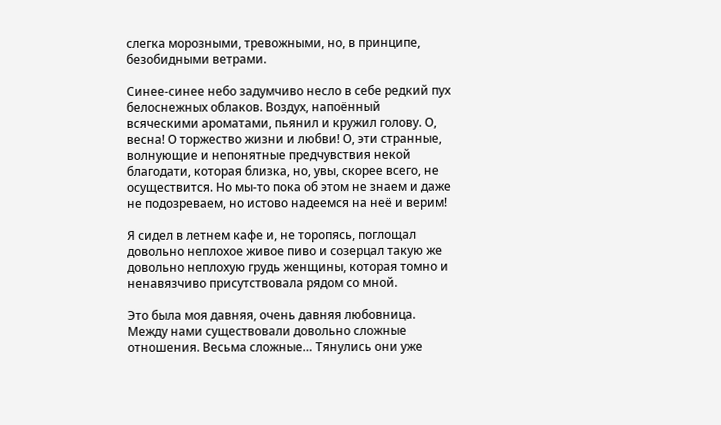слегка морозными, тревожными, но, в принципе, безобидными ветрами.

Синее-синее небо задумчиво несло в себе редкий пух белоснежных облаков. Воздух, напоённый всяческими ароматами, пьянил и кружил голову. О, весна! О торжество жизни и любви! О, эти странные, волнующие и непонятные предчувствия некой благодати, которая близка, но, увы, скорее всего, не осуществится. Но мы-то пока об этом не знаем и даже не подозреваем, но истово надеемся на неё и верим!

Я сидел в летнем кафе и, не торопясь, поглощал довольно неплохое живое пиво и созерцал такую же довольно неплохую грудь женщины, которая томно и ненавязчиво присутствовала рядом со мной.

Это была моя давняя, очень давняя любовница. Между нами существовали довольно сложные отношения. Весьма сложные… Тянулись они уже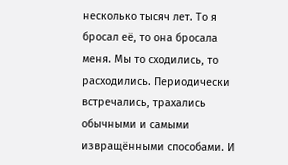несколько тысяч лет. То я бросал её, то она бросала меня. Мы то сходились, то расходились. Периодически встречались, трахались обычными и самыми извращёнными способами. И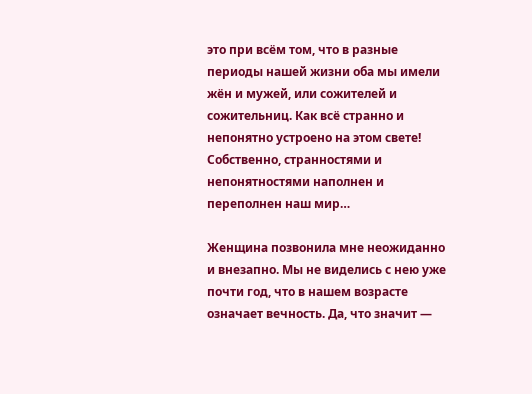это при всём том, что в разные периоды нашей жизни оба мы имели жён и мужей, или сожителей и сожительниц. Как всё странно и непонятно устроено на этом свете! Собственно, странностями и непонятностями наполнен и переполнен наш мир…

Женщина позвонила мне неожиданно и внезапно. Мы не виделись с нею уже почти год, что в нашем возрасте означает вечность. Да, что значит —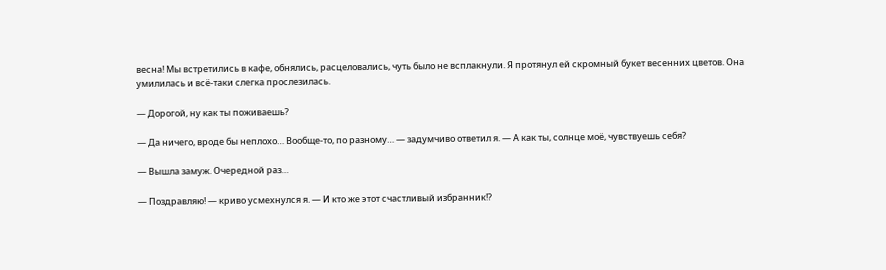весна! Мы встретились в кафе, обнялись, расцеловались, чуть было не всплакнули. Я протянул ей скромный букет весенних цветов. Она умилилась и всё-таки слегка прослезилась.

— Дорогой, ну как ты поживаешь?

— Да ничего, вроде бы неплохо… Вообще-то, по разному… — задумчиво ответил я. — А как ты, солнце моё, чувствуешь себя?

— Вышла замуж. Очередной раз…

— Поздравляю! — криво усмехнулся я. — И кто же этот счастливый избранник!?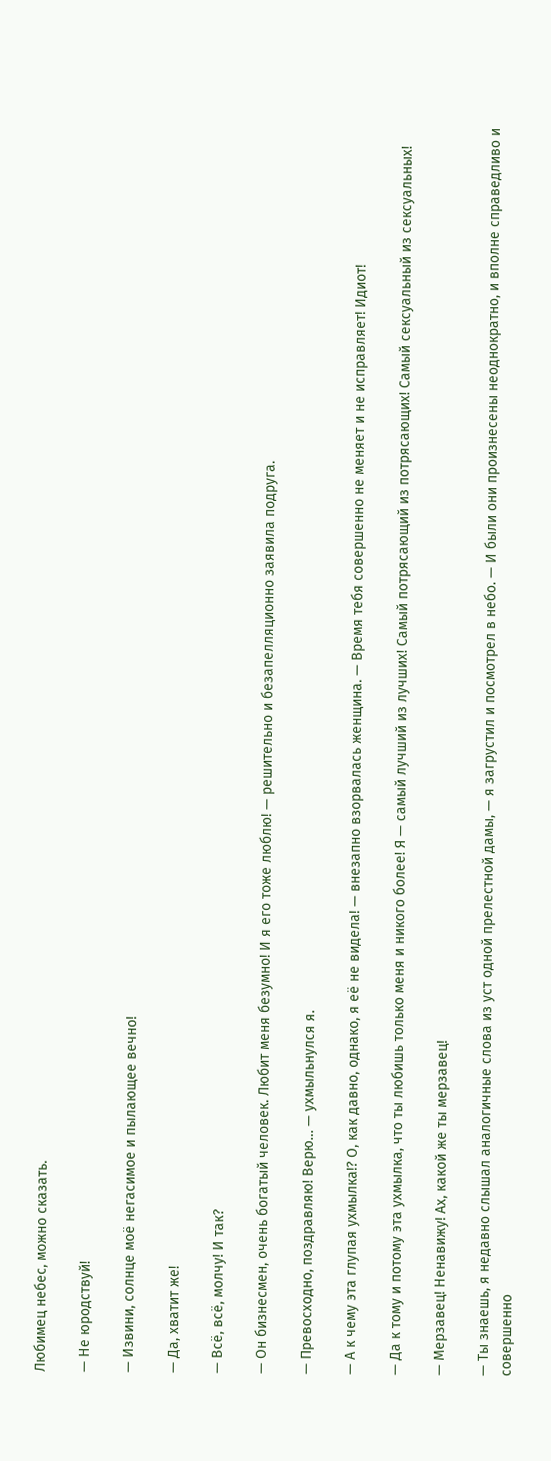Любимец небес, можно сказать.

— Не юродствуй!

— Извини, солнце моё негасимое и пылающее вечно!

— Да, хватит же!

— Всё, всё, молчу! И так?

— Он бизнесмен, очень богатый человек. Любит меня безумно! И я его тоже люблю! — решительно и безапелляционно заявила подруга.

— Превосходно, поздравляю! Верю… — ухмыльнулся я.

— А к чему эта глупая ухмылка!? О, как давно, однако, я её не видела! — внезапно взорвалась женщина. — Время тебя совершенно не меняет и не исправляет! Идиот!

— Да к тому и потому эта ухмылка, что ты любишь только меня и никого более! Я — самый лучший из лучших! Самый потрясающий из потрясающих! Самый сексуальный из сексуальных!

— Мерзавец! Ненавижу! Ах, какой же ты мерзавец!

— Ты знаешь, я недавно слышал аналогичные слова из уст одной прелестной дамы, — я загрустил и посмотрел в небо. — И были они произнесены неоднократно, и вполне справедливо и совершенно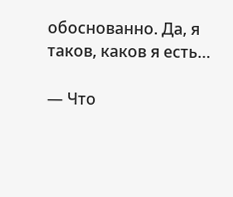обоснованно. Да, я таков, каков я есть…

— Что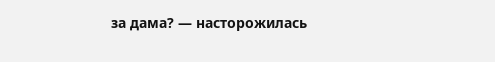за дама? — насторожилась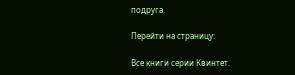подруга.

Перейти на страницу:

Все книги серии Квинтет.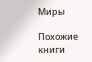Миры

Похожие книги